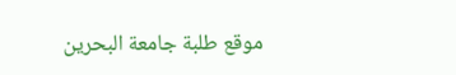موقع طلبة جامعة البحرين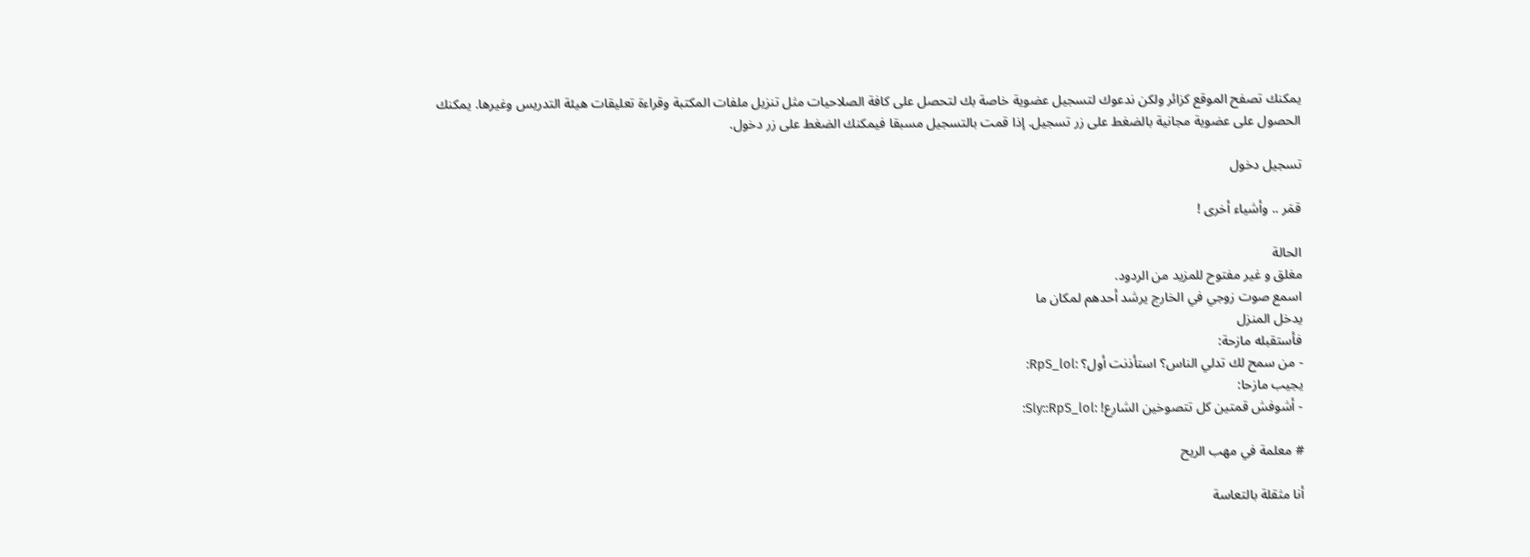يمكنك تصفح الموقع كزائر ولكن ندعوك لتسجيل عضوية خاصة بك لتحصل على كافة الصلاحيات مثل تنزيل ملفات المكتبة وقراءة تعليقات هيئة التدريس وغيرها. يمكنك الحصول على عضوية مجانية بالضغط على زر تسجيل. إذا قمت بالتسجيل مسبقا فيمكنك الضغط على زر دخول.

تسجيل دخول

قمَر .. وأشياء أخرى !

الحالة
مغلق و غير مفتوح للمزيد من الردود.
اسمع صوت زوجي في الخارج يرشد أحدهم لمكان ما
يدخل المنزل
فأستقبله مازحة:
- من سمح لك تدلي الناس؟ استأذنت أول؟ :RpS_lol:
يجيب مازحا:
- أشوفش قمتين كل تتصوخين الشارع! :Sly::RpS_lol:

# معلمة في مهب الريح

أنا مثقلة بالتعاسة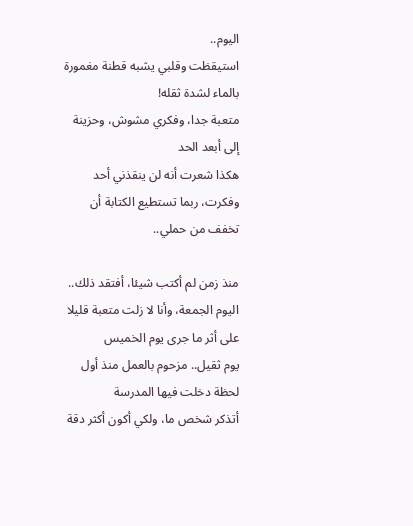اليوم..
استيقظت وقلبي يشبه قطنة مغمورة بالماء لشدة ثقله!
متعبة جدا، وفكري مشوش، وحزينة إلى أبعد الحد
هكذا شعرت أنه لن ينقذني أحد
وفكرت، ربما تستطيع الكتابة أن تخفف من حملي..

منذ زمن لم أكتب شيئا، أفتقد ذلك..
اليوم الجمعة، وأنا لا زلت متعبة قليلا على أثر ما جرى يوم الخميس
يوم ثقيل.. مزحوم بالعمل منذ أول لحظة دخلت فيها المدرسة
أتذكر شخص ما، ولكي أكون أكثر دقة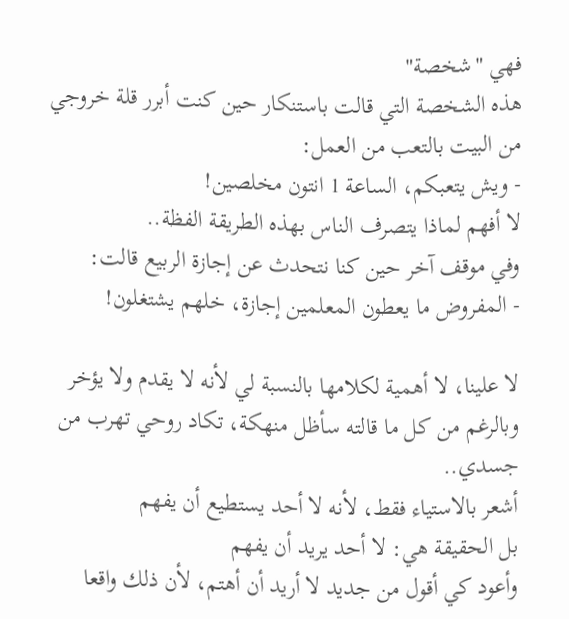فهي "شخصة"
هذه الشخصة التي قالت باستنكار حين كنت أبرر قلة خروجي من البيت بالتعب من العمل:
- ويش يتعبكم، الساعة 1 انتون مخلصين!
لا أفهم لماذا يتصرف الناس بهذه الطريقة الفظة..
وفي موقف آخر حين كنا نتحدث عن إجازة الربيع قالت:
- المفروض ما يعطون المعلمين إجازة، خلهم يشتغلون!

لا علينا، لا أهمية لكلامها بالنسبة لي لأنه لا يقدم ولا يؤخر
وبالرغم من كل ما قالته سأظل منهكة، تكاد روحي تهرب من جسدي..
أشعر بالاستياء فقط، لأنه لا أحد يستطيع أن يفهم
بل الحقيقة هي: لا أحد يريد أن يفهم
وأعود كي أقول من جديد لا أريد أن أهتم، لأن ذلك واقعا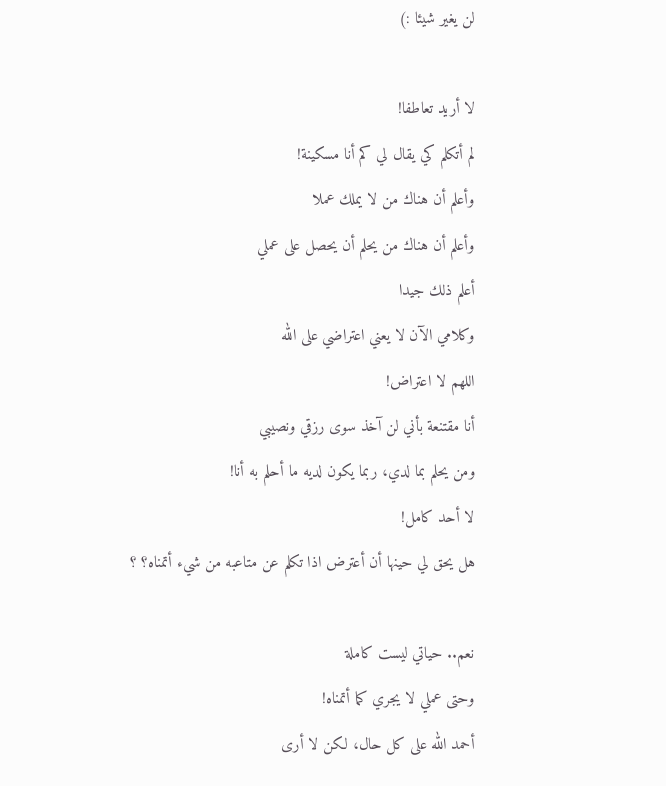لن يغير شيئا :)

لا أريد تعاطفا!
لم أتكلم كي يقال لي كم أنا مسكينة!
وأعلم أن هناك من لا يملك عملا
وأعلم أن هناك من يحلم أن يحصل على عملي
أعلم ذلك جيدا
وكلامي الآن لا يعني اعتراضي على الله
اللهم لا اعتراض!
أنا مقتنعة بأني لن آخذ سوى رزقي ونصيبي
ومن يحلم بما لدي، ربما يكون لديه ما أحلم به أنا!
لا أحد كامل!
هل يحق لي حينها أن أعترض اذا تكلم عن متاعبه من شيء أتمناه؟ ؟

نعم.. حياتي ليست كاملة
وحتى عملي لا يجري كما أتمناه!
أحمد الله على كل حال، لكن لا أرى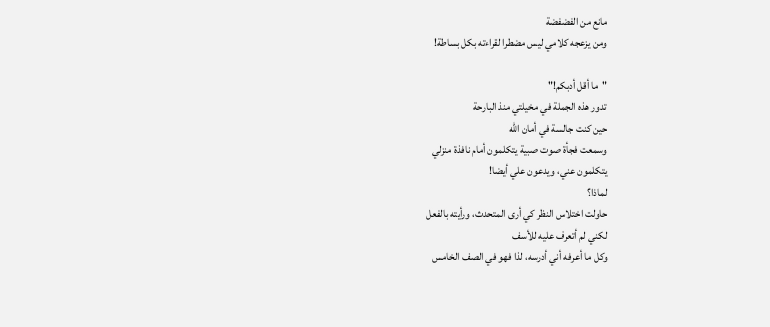مانع من الفضفضة
ومن يزعجه كلامي ليس مضطرا لقراءته بكل بساطة!

"ما أقل أدبكم!"
تدور هذه الجملة في مخيلتي منذ البارحة
حين كنت جالسة في أمان الله
وسمعت فجأة صوت صبية يتكلمون أمام نافذة منزلي
يتكلمون عني، ويدعون علي أيضا!
لماذا؟
حاولت اختلاس النظر كي أرى المتحدث، ورأيته بالفعل
لكني لم أتعرف عليه للأسف
وكل ما أعرفه أني أدرسه، لذا فهو في الصف الخامس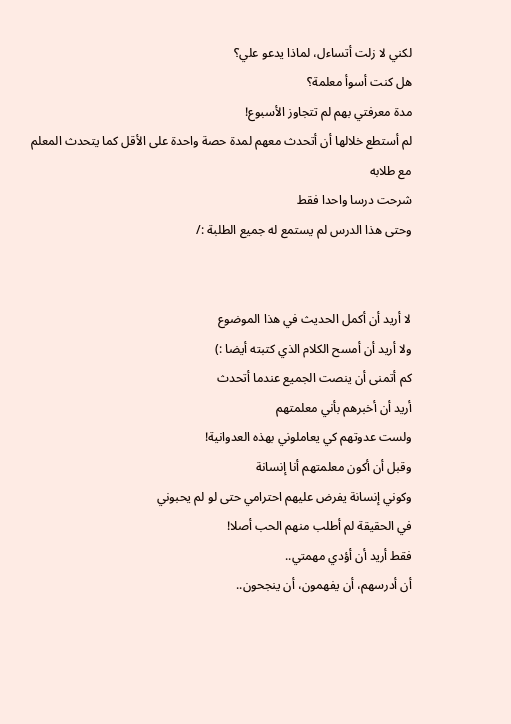لكني لا زلت أتساءل، لماذا يدعو علي؟
هل كنت أسوأ معلمة؟
مدة معرفتي بهم لم تتجاوز الأسبوع!
لم أستطع خلالها أن أتحدث معهم لمدة حصة واحدة على الأقل كما يتحدث المعلم مع طلابه
شرحت درسا واحدا فقط
وحتى هذا الدرس لم يستمع له جميع الطلبة :/


لا أريد أن أكمل الحديث في هذا الموضوع
ولا أريد أن أمسح الكلام الذي كتبته أيضا :)
كم أتمنى أن ينصت الجميع عندما أتحدث
أريد أن أخبرهم بأني معلمتهم
ولست عدوتهم كي يعاملوني بهذه العدوانية!
وقبل أن أكون معلمتهم أنا إنسانة
وكوني إنسانة يفرض عليهم احترامي حتى لو لم يحبوني
في الحقيقة لم أطلب منهم الحب أصلا!
فقط أريد أن أؤدي مهمتي..
أن أدرسهم، أن يفهمون، أن ينجحون..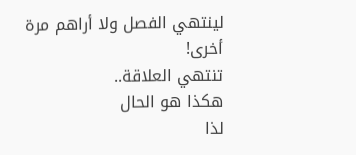لينتهي الفصل ولا أراهم مرة أخرى!
تنتهي العلاقة..
هكذا هو الحال
لذا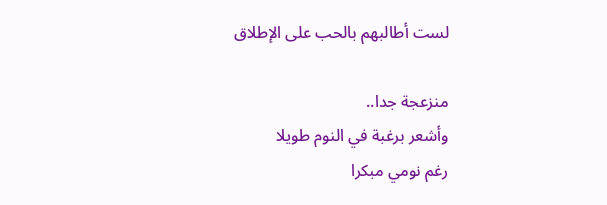لست أطالبهم بالحب على الإطلاق

منزعجة جدا..
وأشعر برغبة في النوم طويلا
رغم نومي مبكرا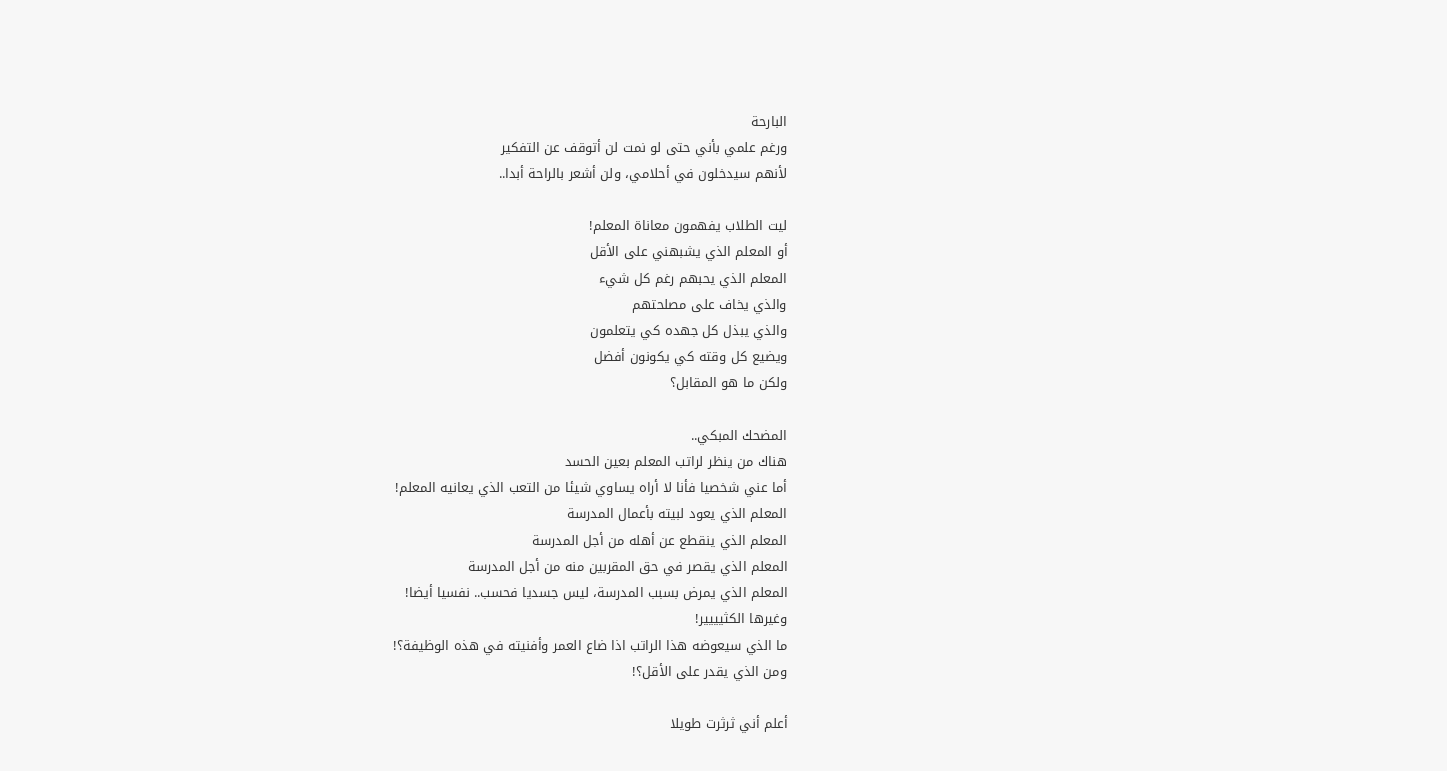البارحة
ورغم علمي بأني حتى لو نمت لن أتوقف عن التفكير
لأنهم سيدخلون في أحلامي، ولن أشعر بالراحة أبدا..

ليت الطلاب يفهمون معاناة المعلم!
أو المعلم الذي يشبهني على الأقل
المعلم الذي يحبهم رغم كل شيء
والذي يخاف على مصلحتهم
والذي يبذل كل جهده كي يتعلمون
ويضيع كل وقته كي يكونون أفضل
ولكن ما هو المقابل؟

المضحك المبكي..
هناك من ينظر لراتب المعلم بعين الحسد
أما عني شخصيا فأنا لا أراه يساوي شيئا من التعب الذي يعانيه المعلم!
المعلم الذي يعود لبيته بأعمال المدرسة
المعلم الذي ينقطع عن أهله من أجل المدرسة
المعلم الذي يقصر في حق المقربين منه من أجل المدرسة
المعلم الذي يمرض بسبب المدرسة، ليس جسديا فحسب.. نفسيا أيضا!
وغيرها الكثيييير!
ما الذي سيعوضه هذا الراتب اذا ضاع العمر وأفنيته في هذه الوظيفة؟!
ومن الذي يقدر على الأقل؟!

أعلم أني ثرثرت طويلا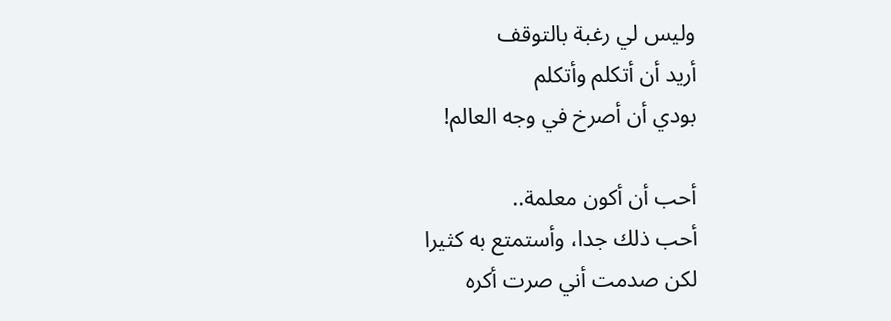وليس لي رغبة بالتوقف
أريد أن أتكلم وأتكلم
بودي أن أصرخ في وجه العالم!

أحب أن أكون معلمة..
أحب ذلك جدا، وأستمتع به كثيرا
لكن صدمت أني صرت أكره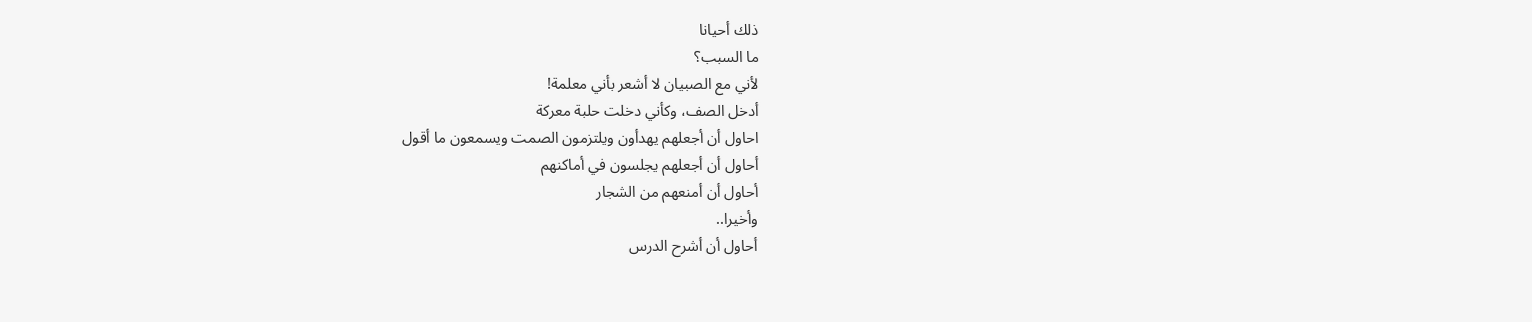ذلك أحيانا
ما السبب؟
لأني مع الصبيان لا أشعر بأني معلمة!
أدخل الصف، وكأني دخلت حلبة معركة
احاول أن أجعلهم يهدأون ويلتزمون الصمت ويسمعون ما أقول
أحاول أن أجعلهم يجلسون في أماكنهم
أحاول أن أمنعهم من الشجار
وأخيرا..
أحاول أن أشرح الدرس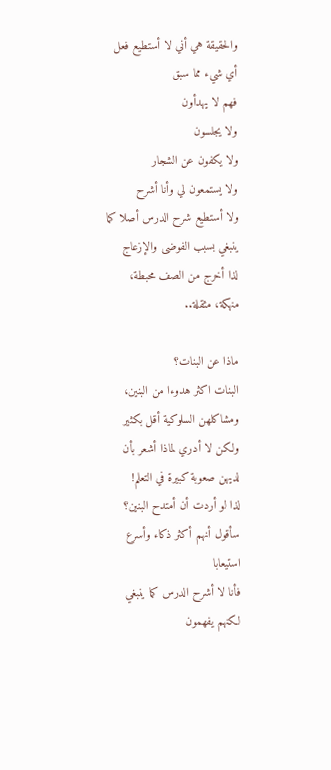والحقيقة هي أني لا أستطيع فعل أي شيء مما سبق
فهم لا يهدأون
ولا يجلسون
ولا يكفون عن الشجار
ولا يستمعون لي وأنا أشرح
ولا أستطيع شرح الدرس أصلا كما ينبغي بسبب الفوضى والإزعاج
لذا أخرج من الصف محبطة، منهكة، مثقلة..

ماذا عن البنات؟
البنات اكثر هدوءا من البنين، ومشاكلهن السلوكية أقل بكثير
ولكن لا أدري لماذا أشعر بأن لديهن صعوبة كبيرة في التعلم!
لذا لو أردت أن أمتدح البنين؟
سأقول أنهم أكثر ذكاء وأسرع استيعابا
فأنا لا أشرح الدرس كما ينبغي لكنهم يفهمون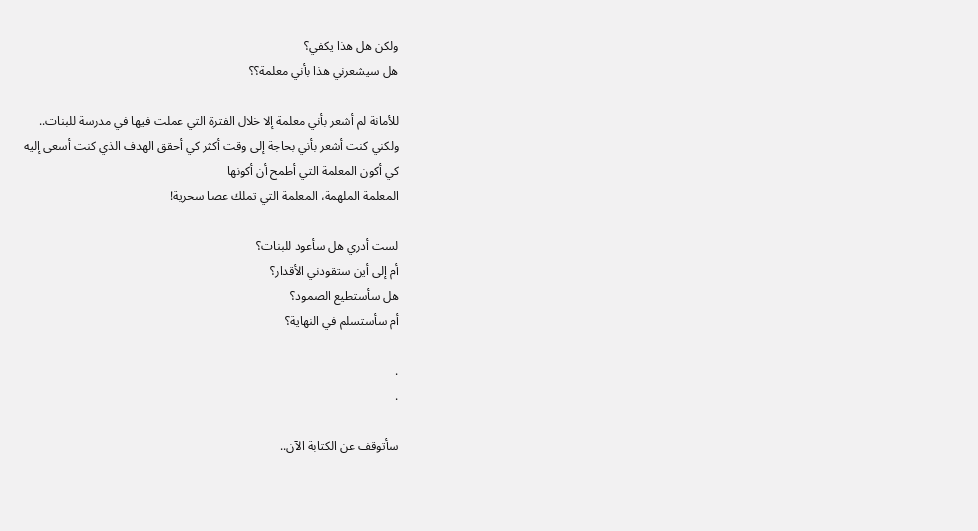ولكن هل هذا يكفي؟
هل سيشعرني هذا بأني معلمة؟؟

للأمانة لم أشعر بأني معلمة إلا خلال الفترة التي عملت فيها في مدرسة للبنات..
ولكني كنت أشعر بأني بحاجة إلى وقت أكثر كي أحقق الهدف الذي كنت أسعى إليه
كي أكون المعلمة التي أطمح أن أكونها
المعلمة الملهمة، المعلمة التي تملك عصا سحرية!

لست أدري هل سأعود للبنات؟
أم إلى أين ستقودني الأقدار؟
هل سأستطيع الصمود؟
أم سأستسلم في النهاية؟

.
.

سأتوقف عن الكتابة الآن..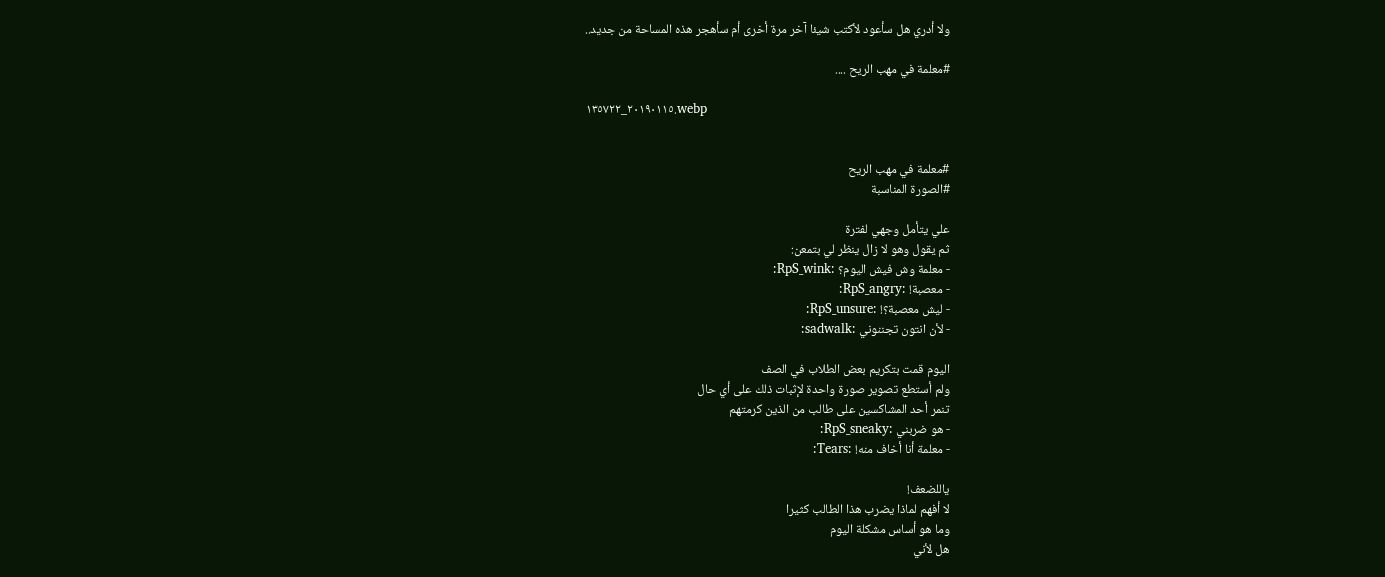ولا أدري هل سأعود لأكتب شيئا آخر مرة أخرى أم سأهجر هذه المساحة من جديد..

#معلمة في مهب الريح ....

٢٠١٩٠١١٥_١٣٥٧٢٢.webp


#معلمة في مهب الريح
#الصورة المناسبة

علي يتأمل وجهي لفترة
ثم يقول وهو لا زال ينظر لي بتمعن:
- معلمة وش فيش اليوم؟ :RpS_wink:
- معصبة! :RpS_angry:
- ليش معصبة؟! :RpS_unsure:
- لأن انتون تجننوني :sadwalk:

اليوم قمت بتكريم بعض الطلاب في الصف
ولم أستطع تصوير صورة واحدة لإثبات ذلك على أي حال
تنمر أحد المشاكسين على طالب من الذين كرمتهم
- هو ضربني :RpS_sneaky:
- معلمة أنا أخاف منه! :Tears:

ياللضعف!
لا أفهم لماذا يضرب هذا الطالب كثيرا
وما هو أساس مشكلة اليوم
هل لأني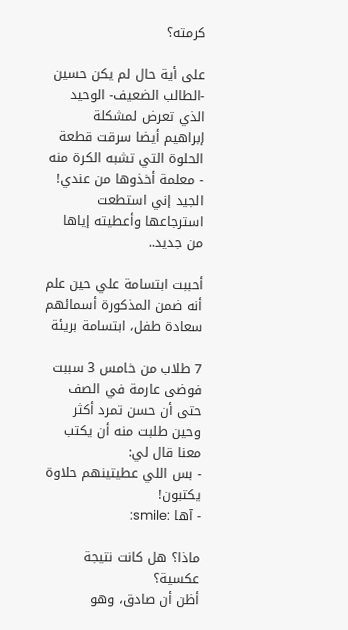كرمته؟

على أية حال لم يكن حسين -الطالب الضعيف- الوحيد الذي تعرض لمشكلة
إبراهيم أيضا سرقت قطعة الحلوة التي تشبه الكرة منه
- معلمة أخذوها من عندي!
الجيد إني استطعت استرجاعها وأعطيته إياها من جديد..

أحببت ابتسامة علي حين علم أنه ضمن المذكورة أسمائهم
سعادة طفل، ابتسامة بريئة

7 طلاب من خامس 3 سببت فوضى عارمة في الصف
حتى أن حسن تمرد أكثر وحين طلبت منه أن يكتب معنا قال لي:
- بس اللي عطيتينهم حلاوة يكتبون!
- آها :smile:

ماذا؟ هل كانت نتيجة عكسية؟
أظن أن صادق، وهو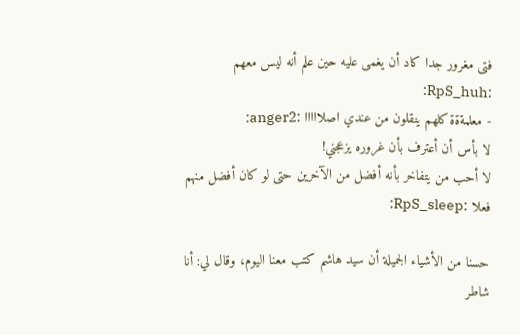فتى مغرور جدا كاد أن يغمى عليه حين علم أنه ليس معهم :RpS_huh:
- معلمةةة كلهم ينقلون من عندي اصلااااا :anger2:
لا بأس أن أعترف بأن غروره يزعجني!
لا أحب من يتفاخر بأنه أفضل من الآخرين حتى لو كان أفضل منهم فعلا :RpS_sleep:

حسنا من الأشياء الجميلة أن سيد هاشم كتب معنا اليوم، وقال لي: أنا شاطر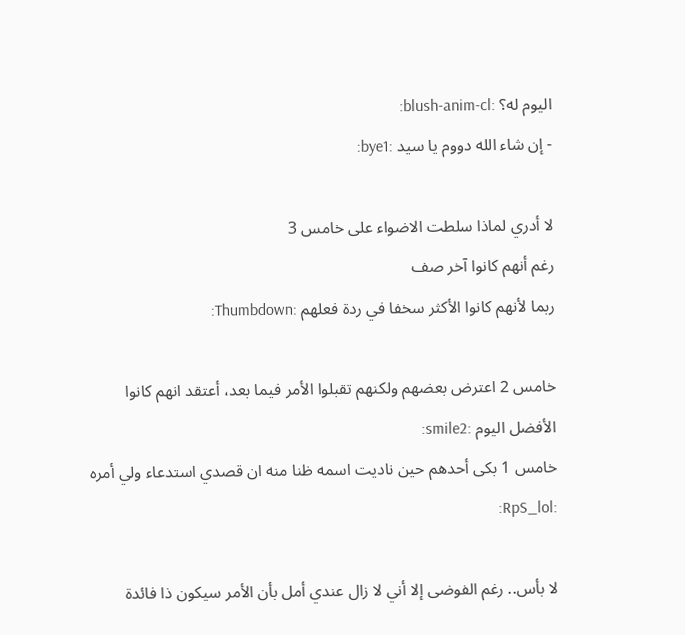اليوم له؟ :blush-anim-cl:
- إن شاء الله دووم يا سيد :bye1:

لا أدري لماذا سلطت الاضواء على خامس 3
رغم أنهم كانوا آخر صف
ربما لأنهم كانوا الأكثر سخفا في ردة فعلهم :Thumbdown:

خامس 2 اعترض بعضهم ولكنهم تقبلوا الأمر فيما بعد، أعتقد انهم كانوا الأفضل اليوم :smile2:
خامس 1 بكى أحدهم حين ناديت اسمه ظنا منه ان قصدي استدعاء ولي أمره :RpS_lol:

لا بأس.. رغم الفوضى إلا أني لا زال عندي أمل بأن الأمر سيكون ذا فائدة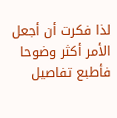لذا فكرت أن أجعل الأمر أكثر وضوحا فأطبع تفاصيل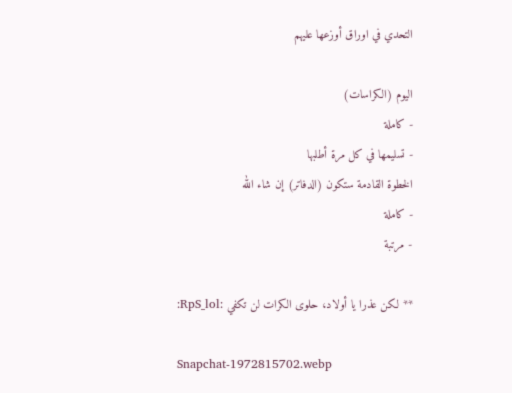التحدي في اوراق أوزعها عليهم

اليوم (الكراسات)
- كاملة
- تسليمها في كل مرة أطلبها
الخطوة القادمة ستكون (الدفاتر) إن شاء الله
- كاملة
- مرتبة

** لكن عذرا يا أولاد، حلوى الكرات لن تكفي :RpS_lol:

Snapchat-1972815702.webp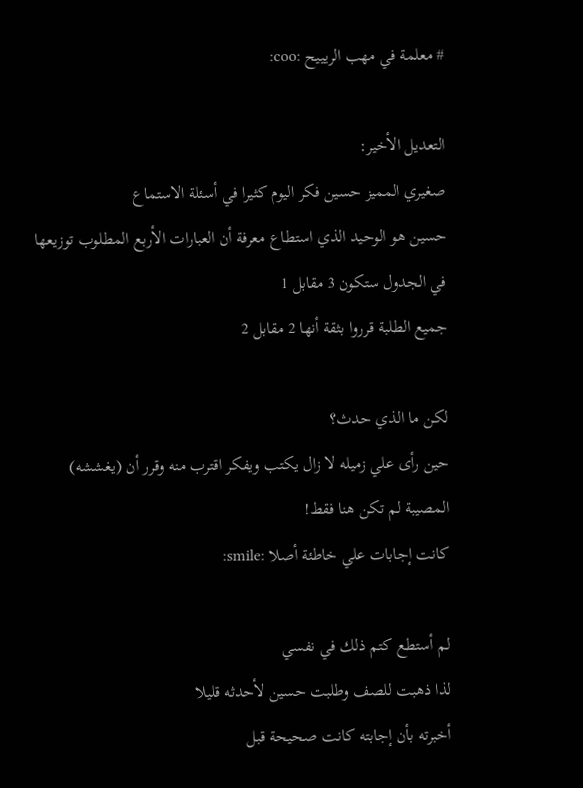# معلمة في مهب الريييح :coo:

التعديل الأخير:
صغيري المميز حسين فكر اليوم كثيرا في أسئلة الاستماع
حسين هو الوحيد الذي استطاع معرفة أن العبارات الأربع المطلوب توزيعها في الجدول ستكون 3 مقابل 1
جميع الطلبة قرروا بثقة أنها 2 مقابل 2

لكن ما الذي حدث؟
حين رأى علي زميله لا زال يكتب ويفكر اقترب منه وقرر أن (يغششه)
المصيبة لم تكن هنا فقط!
كانت إجابات علي خاطئة أصلا :smile:

لم أستطع كتم ذلك في نفسي
لذا ذهبت للصف وطلبت حسين لأحدثه قليلا
أخبرته بأن إجابته كانت صحيحة قبل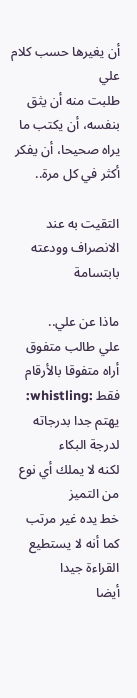أن يغيرها حسب كلام علي
طلبت منه أن يثق بنفسه، أن يكتب ما يراه صحيحا، أن يفكر أكثر في كل مرة..

التقيت به عند الانصراف وودعته بابتسامة

ماذا عن علي..
علي طالب متفوق
أراه متفوقا بالأرقام فقط :whistling:
يهتم جدا بدرجاته لدرجة البكاء
لكنه لا يملك أي نوع من التميز
خط يده غير مرتب
كما أنه لا يستطيع القراءة جيدا
أيضا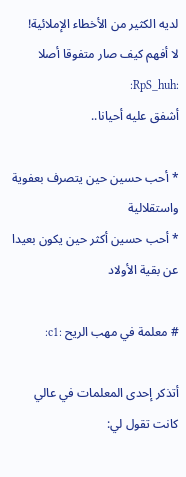لديه الكثير من الأخطاء الإملائية!
لا أفهم كيف صار متفوقا أصلا :RpS_huh:
أشفق عليه أحيانا..

* أحب حسين حين يتصرف بعفوية واستقلالية
* أحب حسين أكثر حين يكون بعيدا عن بقية الأولاد

# معلمة في مهب الريح :c1:

أتذكر إحدى المعلمات في عالي كانت تقول لي: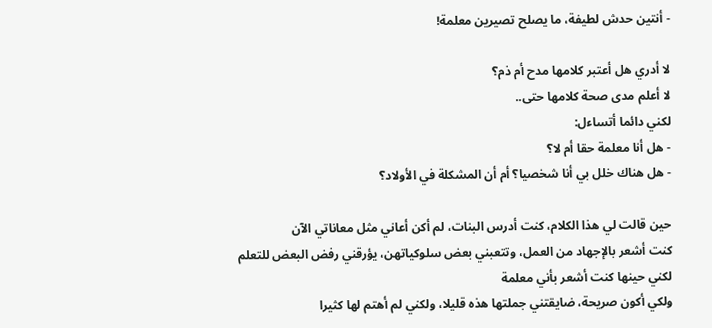- أنتين حدش لطيفة، ما يصلح تصيرين معلمة!

لا أدري هل أعتبر كلامها مدح أم ذم؟
لا أعلم مدى صحة كلامها حتى..
لكني دائما أتساءل:
- هل أنا معلمة حقا أم لا؟
- هل هناك خلل بي أنا شخصيا؟ أم أن المشكلة في الأولاد؟

حين قالت لي هذا الكلام، كنت أدرس البنات، لم أكن أعاني مثل معاناتي الآن
كنت أشعر بالإجهاد من العمل، وتتعبني بعض سلوكياتهن، يؤرقني رفض البعض للتعلم
لكني حينها كنت أشعر بأني معلمة
ولكي أكون صريحة، ضايقتني جملتها هذه قليلا، ولكني لم أهتم لها كثيرا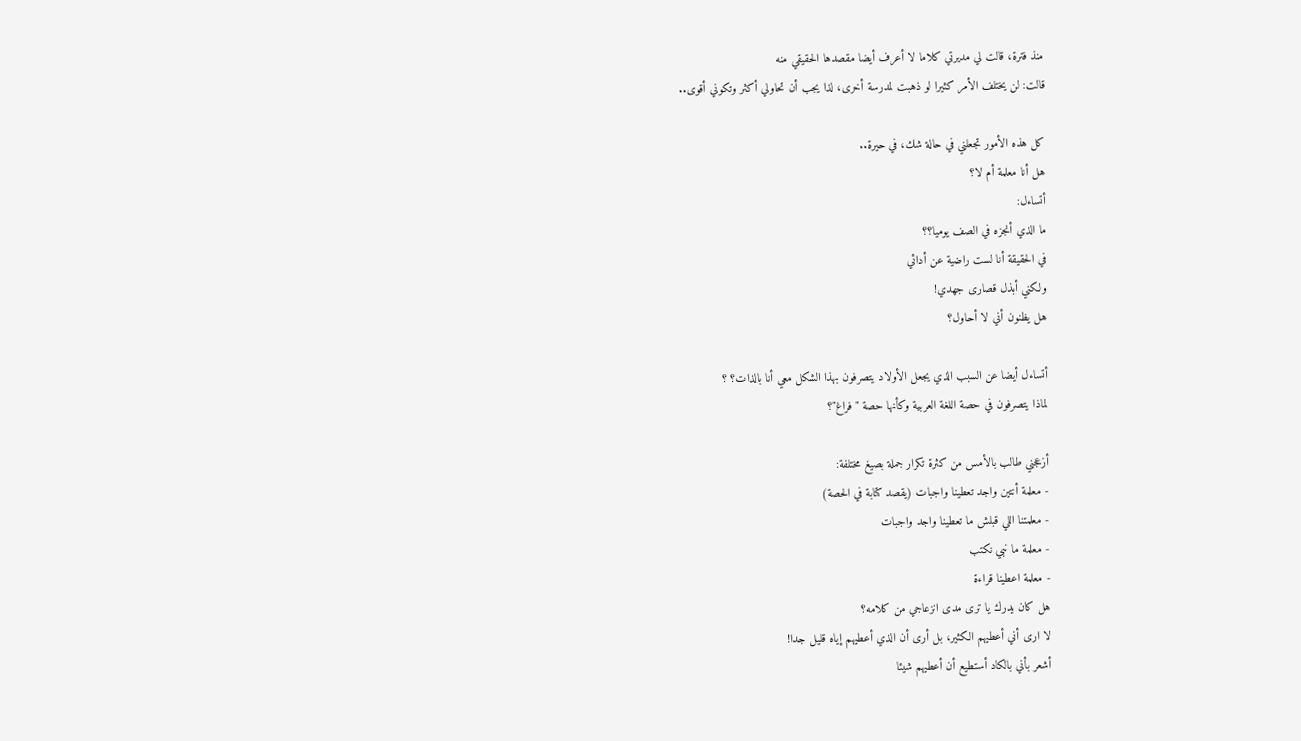منذ فترة، قالت لي مديرتي كلاما لا أعرف أيضا مقصدها الحقيقي منه
قالت: لن يختلف الأمر كثيرا لو ذهبت لمدرسة أخرى، لذا يجب أن تحاولي أكثر وتكوني أقوى..

كل هذه الأمور تجعلني في حالة شك، في حيرة..
هل أنا معلمة أم لا؟
أتساءل:
ما الذي أنجزه في الصف يوميا؟؟
في الحقيقة أنا لست راضية عن أدائي
ولكني أبذل قصارى جهدي!
هل يظنون أني لا أحاول؟

أتساءل أيضا عن السبب الذي يجعل الأولاد يتصرفون بهذا الشكل معي أنا بالذات؟ ؟
لماذا يتصرفون في حصة اللغة العربية وكأنها حصة "فراغ"؟

أزعجني طالب بالأمس من كثرة تكرار جملة بصيغ مختلفة:
- معلمة أنتين واجد تعطينا واجبات (يقصد كتابة في الحصة)
- معلمتنا اللي قبلش ما تعطينا واجد واجبات
- معلمة ما نبي نكتب
- معلمة اعطينا قراءة
هل كان يدرك يا ترى مدى انزعاجي من كلامه؟
لا ارى أني أعطيهم الكثير، بل أرى أن الذي أعطيهم إياه قليل جدا!
أشعر بأني بالكاد أستطيع أن أعطيهم شيئا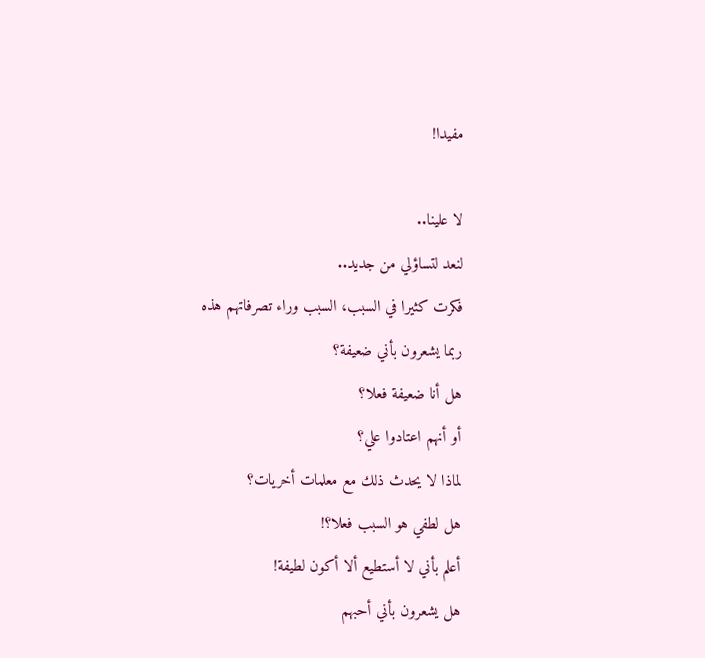مفيدا!

لا علينا..
لنعد لتساؤلي من جديد..
فكرت كثيرا في السبب، السبب وراء تصرفاتهم هذه
ربما يشعرون بأني ضعيفة؟
هل أنا ضعيفة فعلا؟
أو أنهم اعتادوا علي؟
لماذا لا يحدث ذلك مع معلمات أخريات؟
هل لطفي هو السبب فعلا؟!
أعلم بأني لا أستطيع ألا أكون لطيفة!
هل يشعرون بأني أحبهم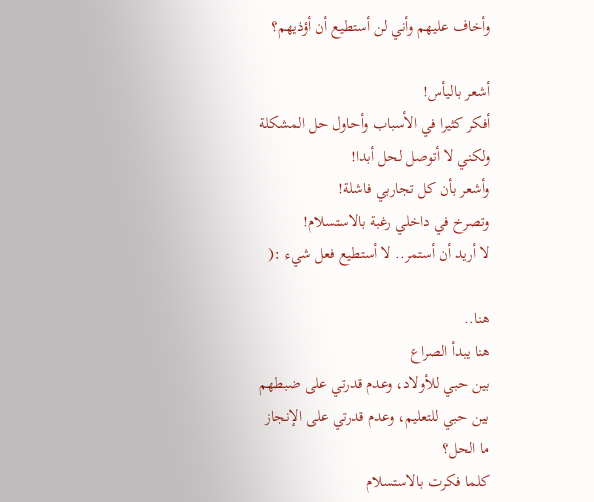وأخاف عليهم وأني لن أستطيع أن أؤذيهم؟

أشعر باليأس!
أفكر كثيرا في الأسباب وأحاول حل المشكلة
ولكني لا أتوصل لحل أبدا!
وأشعر بأن كل تجاربي فاشلة!
وتصرخ في داخلي رغبة بالاستسلام!
لا أريد أن أستمر.. لا أستطيع فعل شيء :(

هنا..
هنا يبدأ الصراع
بين حبي للأولاد، وعدم قدرتي على ضبطهم
بين حبي للتعليم، وعدم قدرتي على الإنجاز
ما الحل؟
كلما فكرت بالاستسلام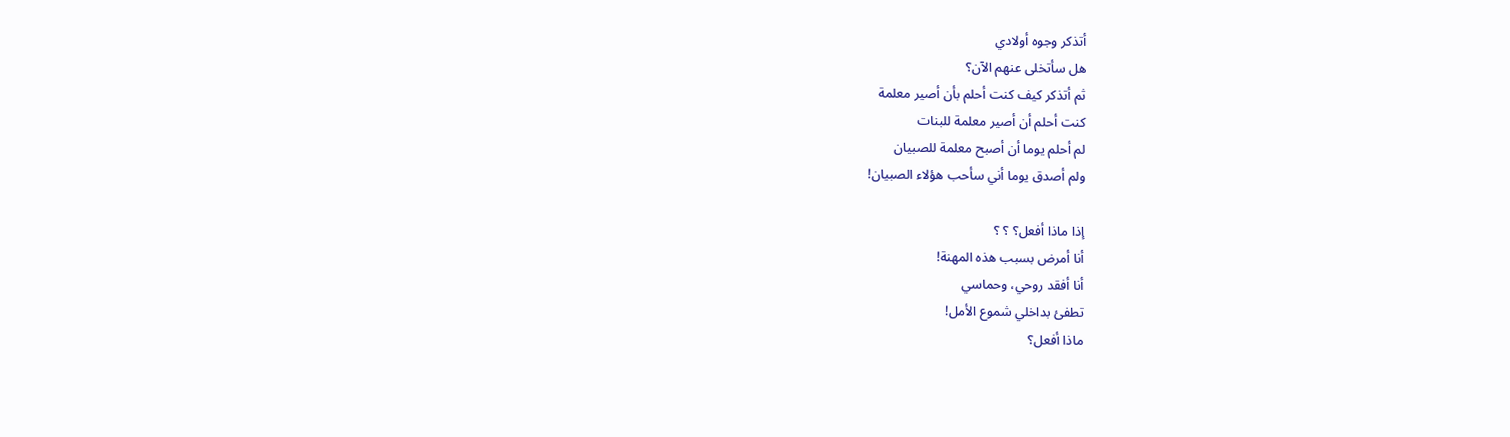أتذكر وجوه أولادي
هل سأتخلى عنهم الآن؟
ثم أتذكر كيف كنت أحلم بأن أصير معلمة
كنت أحلم أن أصير معلمة للبنات
لم أحلم يوما أن أصبح معلمة للصبيان
ولم أصدق يوما أني سأحب هؤلاء الصبيان!

إذا ماذا أفعل؟ ؟ ؟
أنا أمرض بسبب هذه المهنة!
أنا أفقد روحي، وحماسي
تطفئ بداخلي شموع الأمل!
ماذا أفعل؟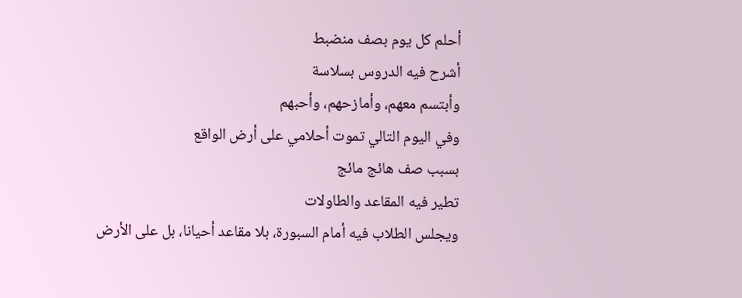أحلم كل يوم بصف منضبط
أشرح فيه الدروس بسلاسة
وأبتسم معهم، وأمازحهم، وأحبهم
وفي اليوم التالي تموت أحلامي على أرض الواقع
بسبب صف هائج مائج
تطير فيه المقاعد والطاولات
ويجلس الطلاب فيه أمام السبورة، بلا مقاعد أحيانا، بل على الأرض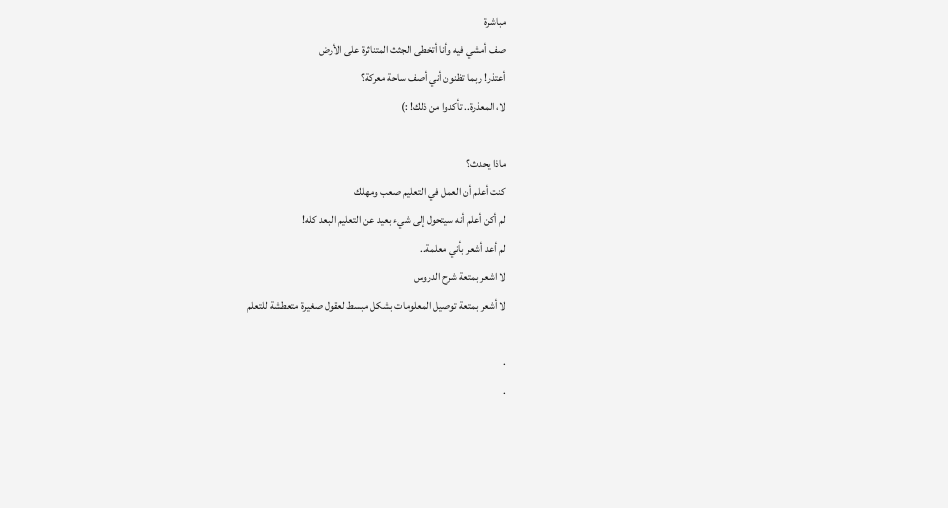مباشرة
صف أمشي فيه وأنا أتخطى الجثث المتناثرة على الأرض
أعتذر! ربما تظنون أني أصف ساحة معركة؟
لا، المعذرة.. تأكدوا من ذلك! :)

ماذا يحدث؟
كنت أعلم أن العمل في التعليم صعب ومهلك
لم أكن أعلم أنه سيتحول إلى شيء بعيد عن التعليم البعد كله!
لم أعد أشعر بأني معلمة..
لا اشعر بمتعة شرح الدروس
لا أشعر بمتعة توصيل المعلومات بشكل مبسط لعقول صغيرة متعطشة للتعلم

.
.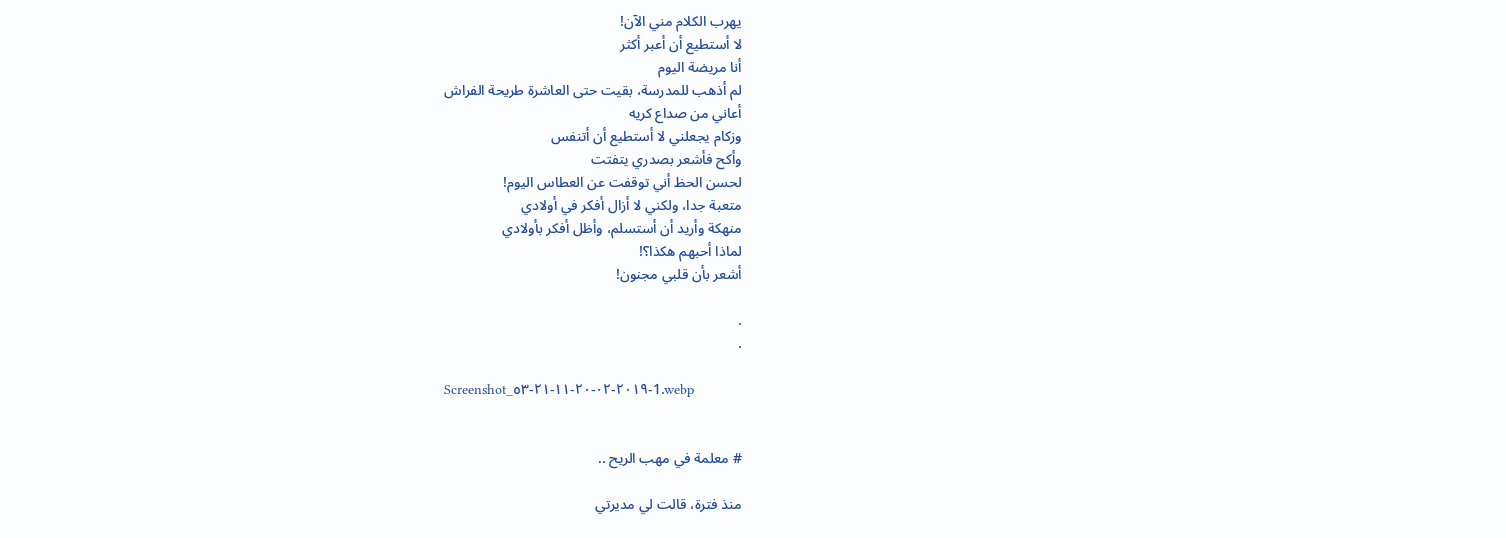يهرب الكلام مني الآن!
لا أستطيع أن أعبر أكثر
أنا مريضة اليوم
لم أذهب للمدرسة، بقيت حتى العاشرة طريحة الفراش
أعاني من صداع كريه
وزكام يجعلني لا أستطيع أن أتنفس
وأكح فأشعر بصدري يتفتت
لحسن الحظ أني توقفت عن العطاس اليوم!
متعبة جدا، ولكني لا أزال أفكر في أولادي
منهكة وأريد أن أستسلم، وأظل أفكر بأولادي
لماذا أحبهم هكذا؟!
أشعر بأن قلبي مجنون!

.
.

Screenshot_٢٠١٩-٠٢-٢٠-١١-٢١-٥٣-1.webp


# معلمة في مهب الريح ..

منذ فترة، قالت لي مديرتي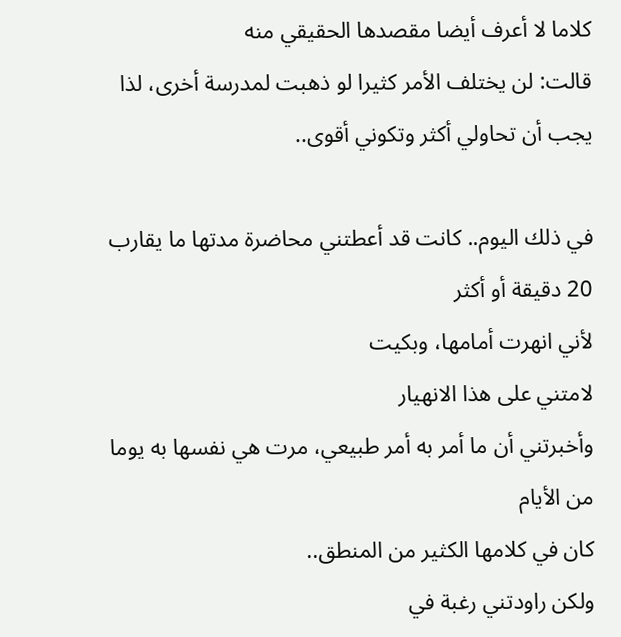كلاما لا أعرف أيضا مقصدها الحقيقي منه
قالت: لن يختلف الأمر كثيرا لو ذهبت لمدرسة أخرى، لذا يجب أن تحاولي أكثر وتكوني أقوى..

في ذلك اليوم.. كانت قد أعطتني محاضرة مدتها ما يقارب 20 دقيقة أو أكثر
لأني انهرت أمامها، وبكيت
لامتني على هذا الانهيار
وأخبرتني أن ما أمر به أمر طبيعي، مرت هي نفسها به يوما من الأيام
كان في كلامها الكثير من المنطق..
ولكن راودتني رغبة في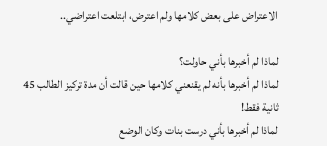الاعتراض على بعض كلامها ولم اعترض، ابتلعت اعتراضي..

لماذا لم أخبرها بأني حاولت؟
لماذا لم أخبرها بأنه لم يقنعني كلامها حين قالت أن مدة تركيز الطالب 45 ثانية فقط!
لماذا لم أخبرها بأني درست بنات وكان الوضع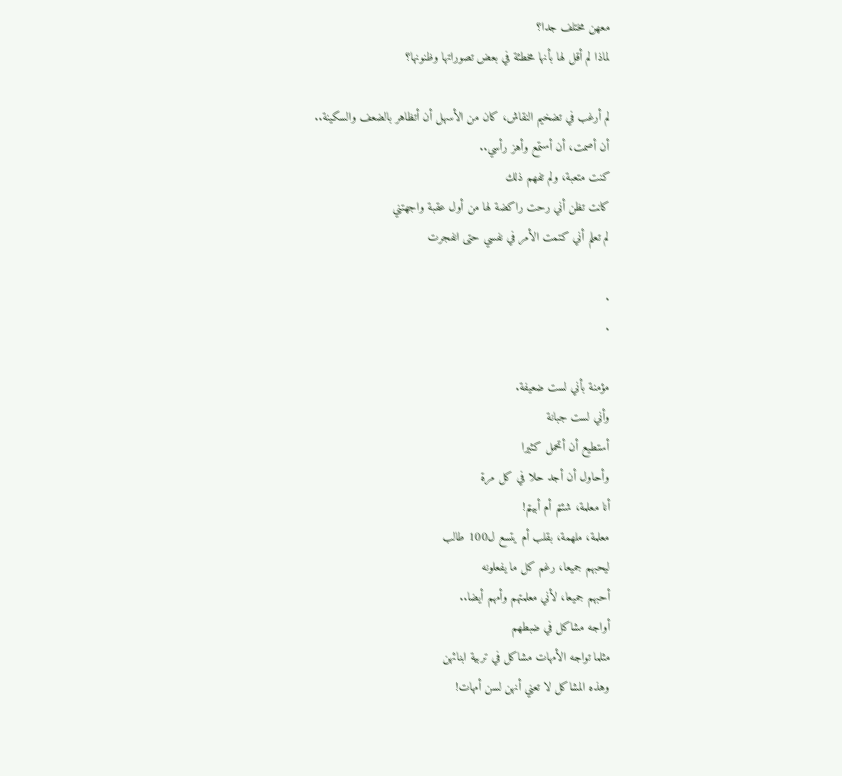معهن مختلف جدا؟
لماذا لم أقل لها بأنها مخطئة في بعض تصوراتها وظنونها؟

لم أرغب في تضخيم النقاش، كان من الأسهل أن أتظاهر بالضعف والسكينة..
أن أصمت، أن أستمع وأهز رأسي..
كنت متعبة، ولم تفهم ذلك
كانت تظن أني رحت راكضة لها من أول عقبة واجهتني
لم تعلم أني كتمت الأمر في نفسي حتى انفجرت

.
.

مؤمنة بأني لست ضعيفة.
وأني لست جبانة
أستطيع أن أتحمل كثيرا
وأحاول أن أجد حلا في كل مرة
أنا معلمة، شئتم أم أبيتم!
معلمة، ملهمة، بقلب أم يتسع ل100 طالب
ليحبهم جميعا، رغم كل ما يفعلونه
أحبهم جميعا، لأني معلمتهم وأمهم أيضا..
أواجه مشاكل في ضبطهم
مثلما تواجه الأمهات مشاكل في تربية ابنائهن
وهذه المشاكل لا تعني أنهن لسن أمهات!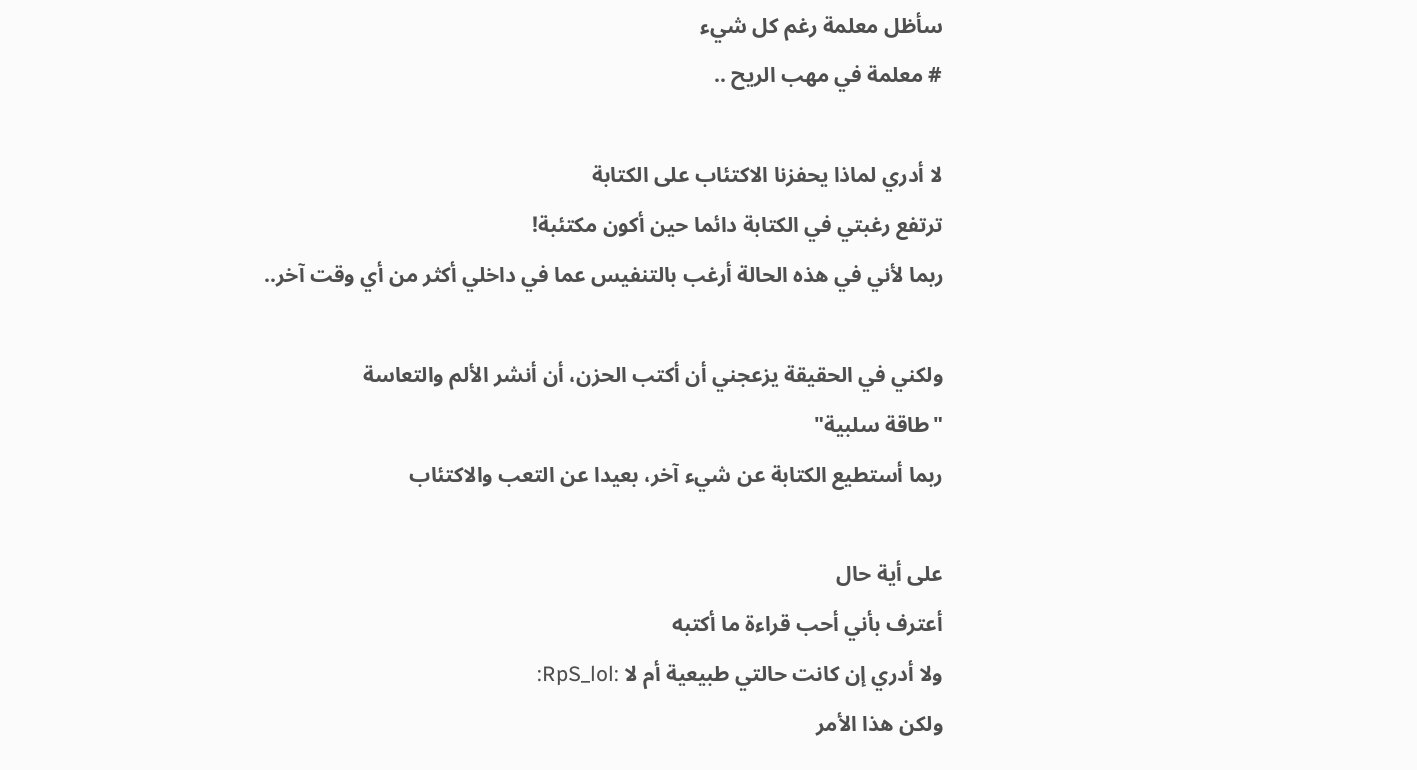سأظل معلمة رغم كل شيء
# معلمة في مهب الريح ..

لا أدري لماذا يحفزنا الاكتئاب على الكتابة
ترتفع رغبتي في الكتابة دائما حين أكون مكتئبة!
ربما لأني في هذه الحالة أرغب بالتنفيس عما في داخلي أكثر من أي وقت آخر..

ولكني في الحقيقة يزعجني أن أكتب الحزن، أن أنشر الألم والتعاسة
"طاقة سلبية"
ربما أستطيع الكتابة عن شيء آخر، بعيدا عن التعب والاكتئاب

على أية حال
أعترف بأني أحب قراءة ما أكتبه
ولا أدري إن كانت حالتي طبيعية أم لا :RpS_lol:
ولكن هذا الأمر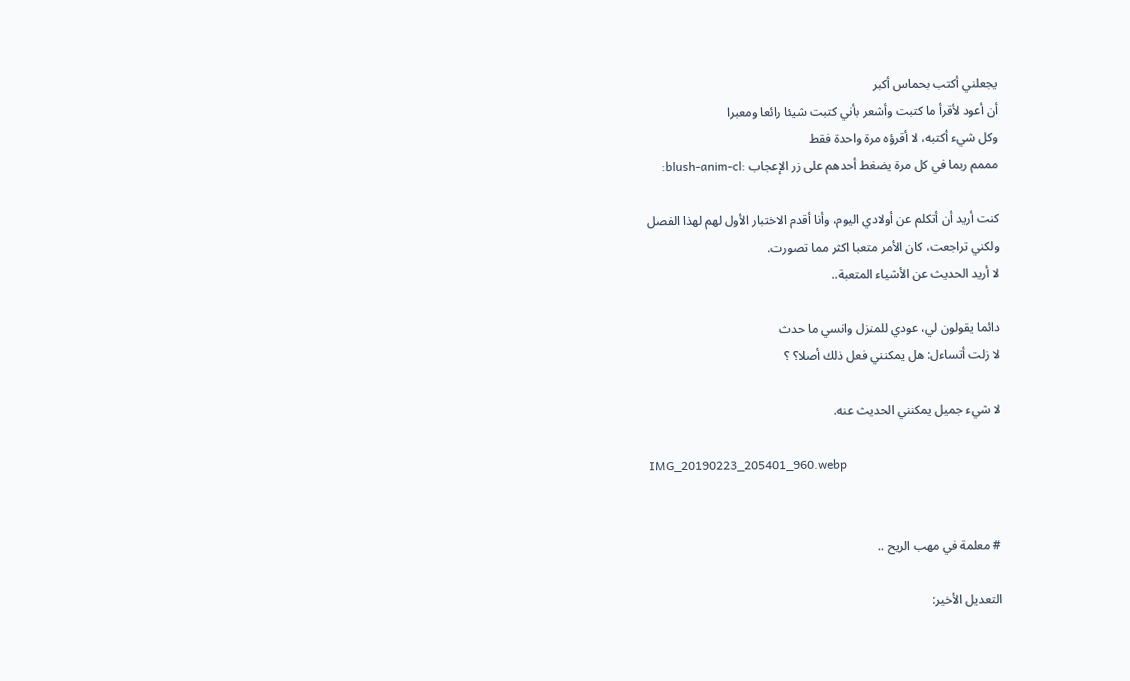يجعلني أكتب بحماس أكبر
أن أعود لأقرأ ما كتبت وأشعر بأني كتبت شيئا رائعا ومعبرا
وكل شيء أكتبه، لا أقرؤه مرة واحدة فقط
مممم ربما في كل مرة يضغط أحدهم على زر الإعجاب :blush-anim-cl:

كنت أريد أن أتكلم عن أولادي اليوم، وأنا أقدم الاختبار الأول لهم لهذا الفصل
ولكني تراجعت، كان الأمر متعبا اكثر مما تصورت.
لا أريد الحديث عن الأشياء المتعبة..

دائما يقولون لي، عودي للمنزل وانسي ما حدث
لا زلت أتساءل: هل يمكنني فعل ذلك أصلا؟ ؟

لا شيء جميل يمكنني الحديث عنه.

IMG_20190223_205401_960.webp


# معلمة في مهب الريح ..

التعديل الأخير: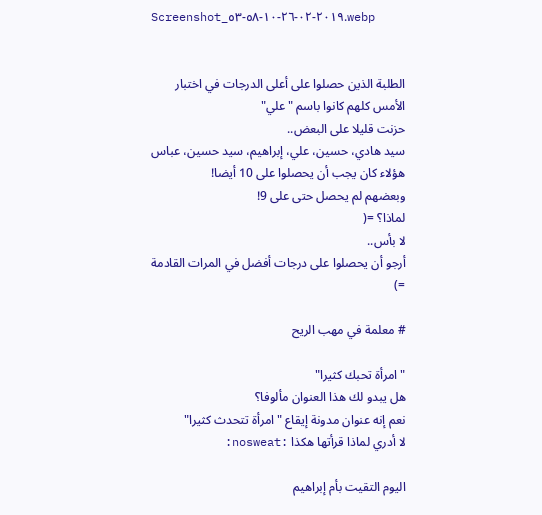Screenshot_٢٠١٩-٠٢-٢٦-١٠-٥٨-٥٣.webp


الطلبة الذين حصلوا على أعلى الدرجات في اختبار الأمس كلهم كانوا باسم "علي"
حزنت قليلا على البعض..
سيد هادي، حسين، علي، إبراهيم، سيد حسين، عباس
هؤلاء كان يجب أن يحصلوا على 10 أيضا!
وبعضهم لم يحصل حتى على 9!
لماذا؟ =(
لا بأس..
أرجو أن يحصلوا على درجات أفضل في المرات القادمة =)

# معلمة في مهب الريح

"امرأة تحبك كثيرا"
هل يبدو لك هذا العنوان مألوفا؟
نعم إنه عنوان مدونة إيقاع "امرأة تتحدث كثيرا"
لا أدري لماذا قرأتها هكذا :nosweat:

اليوم التقيت بأم إبراهيم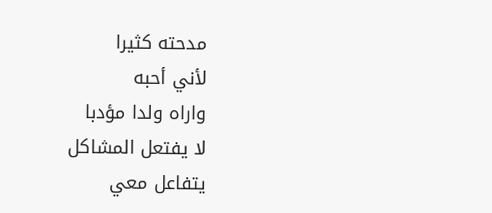مدحته كثيرا
لأني أحبه
واراه ولدا مؤدبا
لا يفتعل المشاكل
يتفاعل معي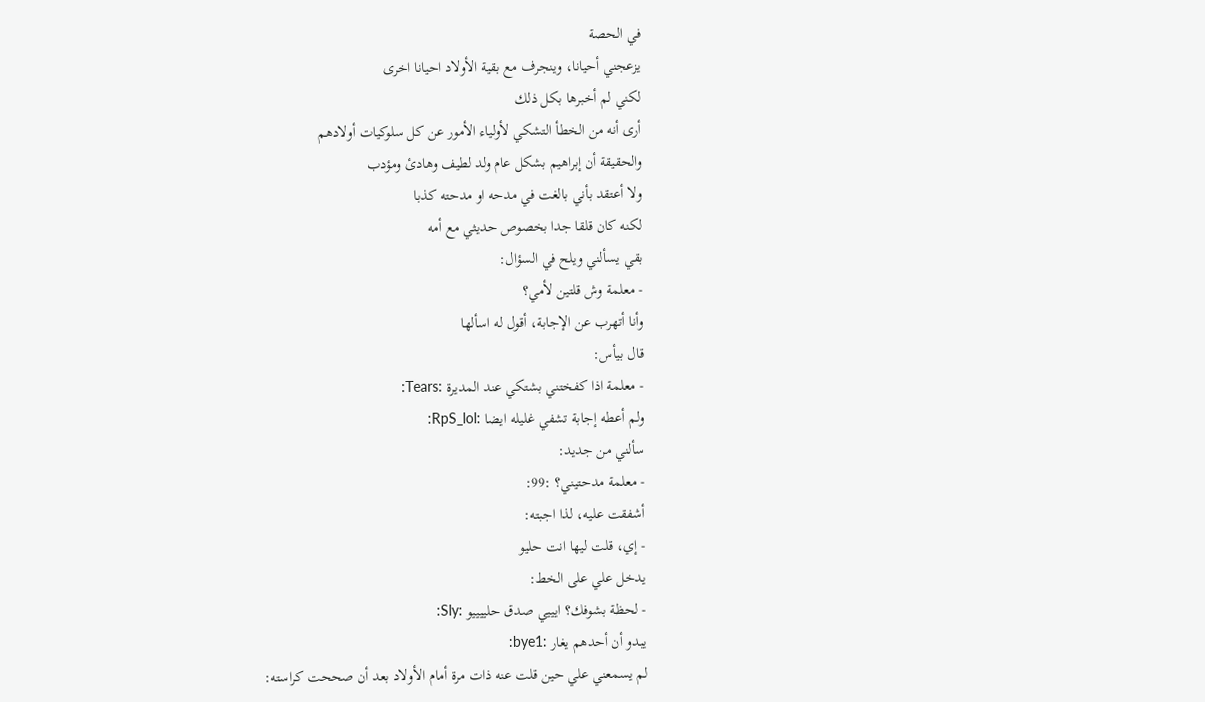في الحصة
يزعجني أحيانا، وينجرف مع بقية الأولاد احيانا اخرى
لكني لم أخبرها بكل ذلك
أرى أنه من الخطأ التشكي لأولياء الأمور عن كل سلوكيات أولادهم
والحقيقة أن إبراهيم بشكل عام ولد لطيف وهادئ ومؤدب
ولا أعتقد بأني بالغت في مدحه او مدحته كذبا
لكنه كان قلقا جدا بخصوص حديثي مع أمه
بقي يسألني ويلح في السؤال:
- معلمة وش قلتين لأمي؟
وأنا أتهرب عن الإجابة، أقول له اسألها
قال بيأس:
- معلمة اذا كفختني بشتكي عند المديرة :Tears:
ولم أعطه إجابة تشفي غليله ايضا :RpS_lol:
سألني من جديد:
- معلمة مدحتيني؟ :99:
أشفقت عليه، لذا اجبته:
- إي، قلت ليها انت حليو
يدخل علي على الخط:
- لحظة بشوفك؟ ايييي صدق حلييييو :Sly:
يبدو أن أحدهم يغار :bye1:
لم يسمعني علي حين قلت عنه ذات مرة أمام الأولاد بعد أن صححت كراسته: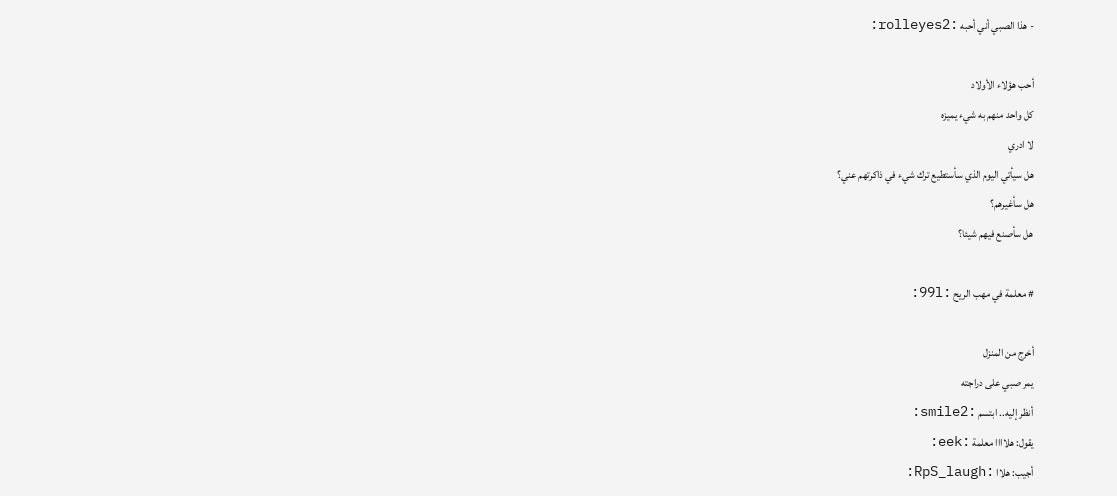- هذا الصبي أني أحبه :rolleyes2:

أحب هؤلاء الأولاد
كل واحد منهم به شيء يميزه
لا ادري
هل سيأتي اليوم الذي سأستطيع ترك شيء في ذاكرتهم عني؟
هل سأغيرهم؟
هل سأصنع فيهم شيئا؟

# معلمة في مهب الريح :99l:

أخرج من المنزل
يمر صبي على دراجته
أنظر إليه.. ابتسم :smile2:
يقول: هلاااا معلمة :eek:
أجيب: هلاا :RpS_laugh: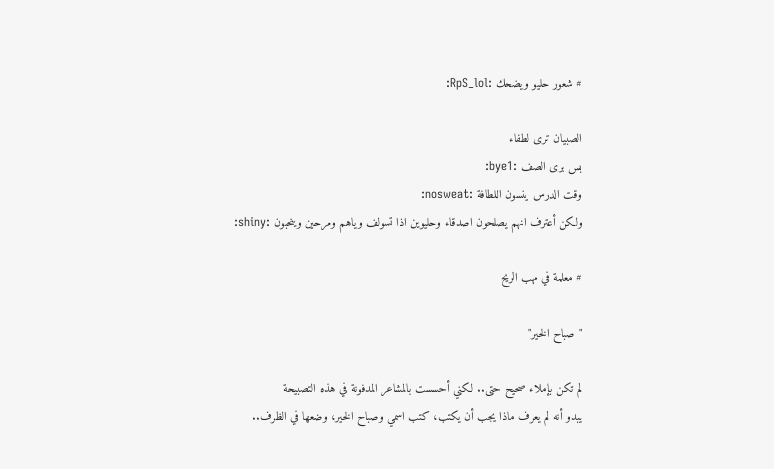# شعور حليو ويضحك :RpS_lol:

الصبيان ترى لطفاء
بس برى الصف :bye1:
وقت الدرس ينسون اللطافة :nosweat:
ولكن أعترف انهم يصلحون اصدقاء وحليوين اذا تسولف وياهم ومرحين وينحبون :shiny:

# معلمة في مهب الريح

"صباح الخير"

لم تكن بإملاء صحيح حتى.. لكني أحسست بالمشاعر المدفونة في هذه التصبيحة
يبدو أنه لم يعرف ماذا يجب أن يكتب، كتب اسمي وصباح الخير، وضعها في الظرف..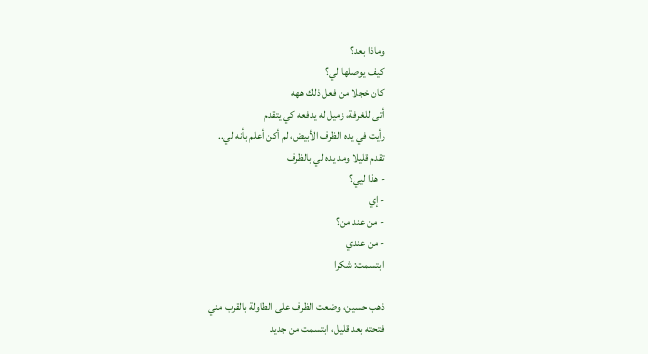وماذا بعد؟
كيف يوصلها لي؟
كان خجلا من فعل ذلك ههه
أتى للغرفة، زميل له يدفعه كي يتقدم
رأيت في يده الظرف الأبيض، لم أكن أعلم بأنه لي..
تقدم قليلا ومد يده لي بالظرف
- هذا ليي؟
- إي
- من عند من؟
- من عندي
ابتسمت: شكرا

ذهب حسين، وضعت الظرف على الطاولة بالقرب مني
فتحته بعد قليل، ابتسمت من جديد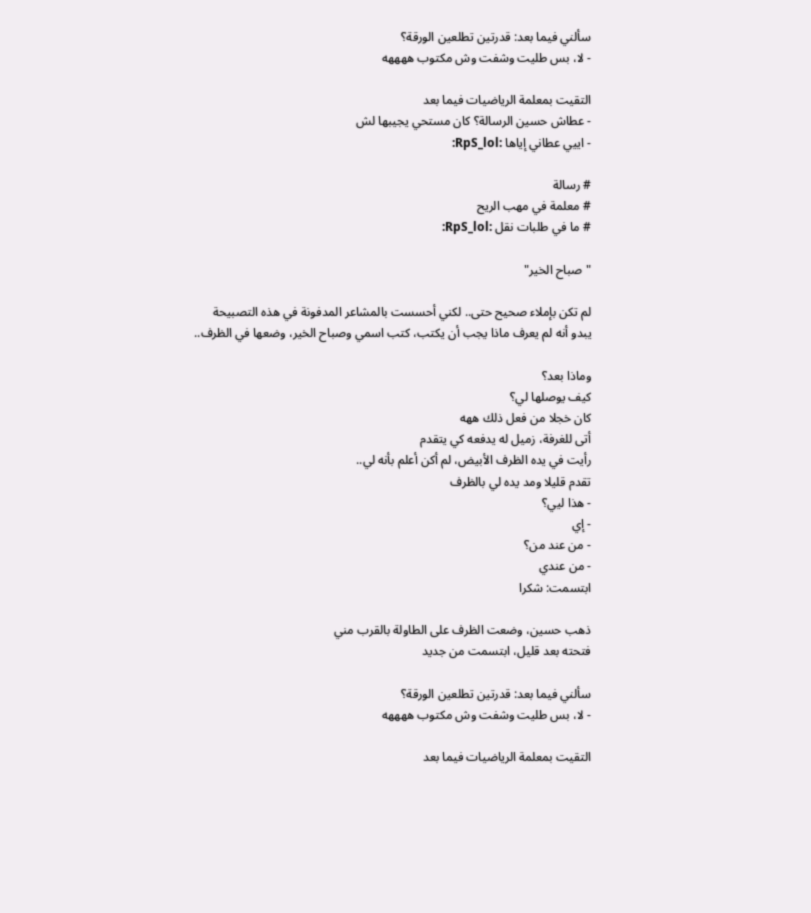سألني فيما بعد: قدرتين تطلعين الورقة؟
- لا، بس طليت وشفت وش مكتوب ههههه

التقيت بمعلمة الرياضيات فيما بعد
- عطاش حسين الرسالة؟ كان مستحي يجيبها لش
- اييي عطاني إياها :RpS_lol:

# رسالة
# معلمة في مهب الريح
# ما في طلبات نقل :RpS_lol:

"صباح الخير"

لم تكن بإملاء صحيح حتى.. لكني أحسست بالمشاعر المدفونة في هذه التصبيحة
يبدو أنه لم يعرف ماذا يجب أن يكتب، كتب اسمي وصباح الخير، وضعها في الظرف..

وماذا بعد؟
كيف يوصلها لي؟
كان خجلا من فعل ذلك ههه
أتى للغرفة، زميل له يدفعه كي يتقدم
رأيت في يده الظرف الأبيض، لم أكن أعلم بأنه لي..
تقدم قليلا ومد يده لي بالظرف
- هذا ليي؟
- إي
- من عند من؟
- من عندي
ابتسمت: شكرا

ذهب حسين، وضعت الظرف على الطاولة بالقرب مني
فتحته بعد قليل، ابتسمت من جديد

سألني فيما بعد: قدرتين تطلعين الورقة؟
- لا، بس طليت وشفت وش مكتوب ههههه

التقيت بمعلمة الرياضيات فيما بعد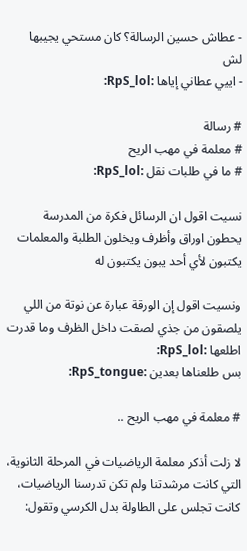- عطاش حسين الرسالة؟ كان مستحي يجيبها لش
- اييي عطاني إياها :RpS_lol:

# رسالة
# معلمة في مهب الريح
# ما في طلبات نقل :RpS_lol:

نسيت اقول ان الرسائل فكرة من المدرسة يحطون اوراق وأظرف ويخلون الطلبة والمعلمات يكتبون لأي أحد يبون يكتبون له

ونسيت اقول إن الورقة عبارة عن نوتة من اللي يلصقون من جذي لصقت داخل الظرف وما قدرت اطلعها :RpS_lol:
بس طلعناها بعدين :RpS_tongue:

# معلمة في مهب الريح ..

لا زلت أذكر معلمة الرياضيات في المرحلة الثانوية، التي كانت مرشدتنا ولم تكن تدرسنا الرياضيات، كانت تجلس على الطاولة بدل الكرسي وتقول: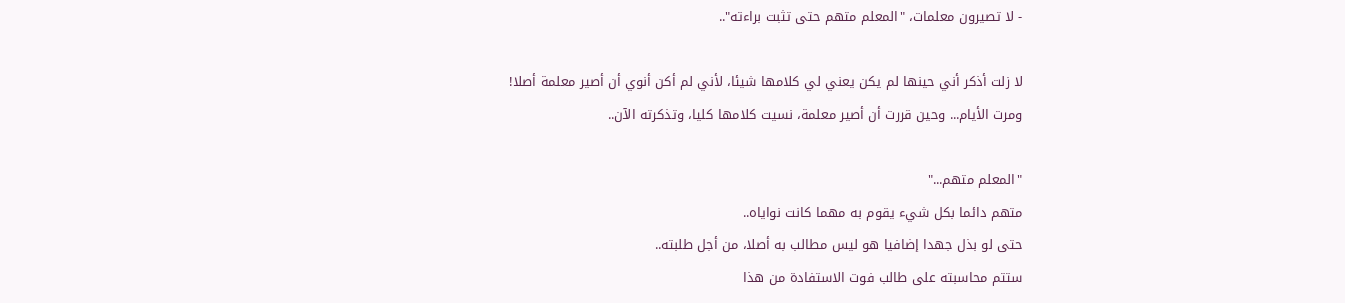- لا تصيرون معلمات، "المعلم متهم حتى تثبت براءته"..

لا زلت أذكر أني حينها لم يكن يعني لي كلامها شيئا، لأني لم أكن أنوي أن أصير معلمة أصلا!
ومرت الأيام... وحين قررت أن أصير معلمة، نسيت كلامها كليا، وتذكرته الآن..

"المعلم متهم..."
متهم دائما بكل شيء يقوم به مهما كانت نواياه..
حتى لو بذل جهدا إضافيا هو ليس مطالب به أصلا، من أجل طلبته..
ستتم محاسبته على طالب فوت الاستفادة من هذا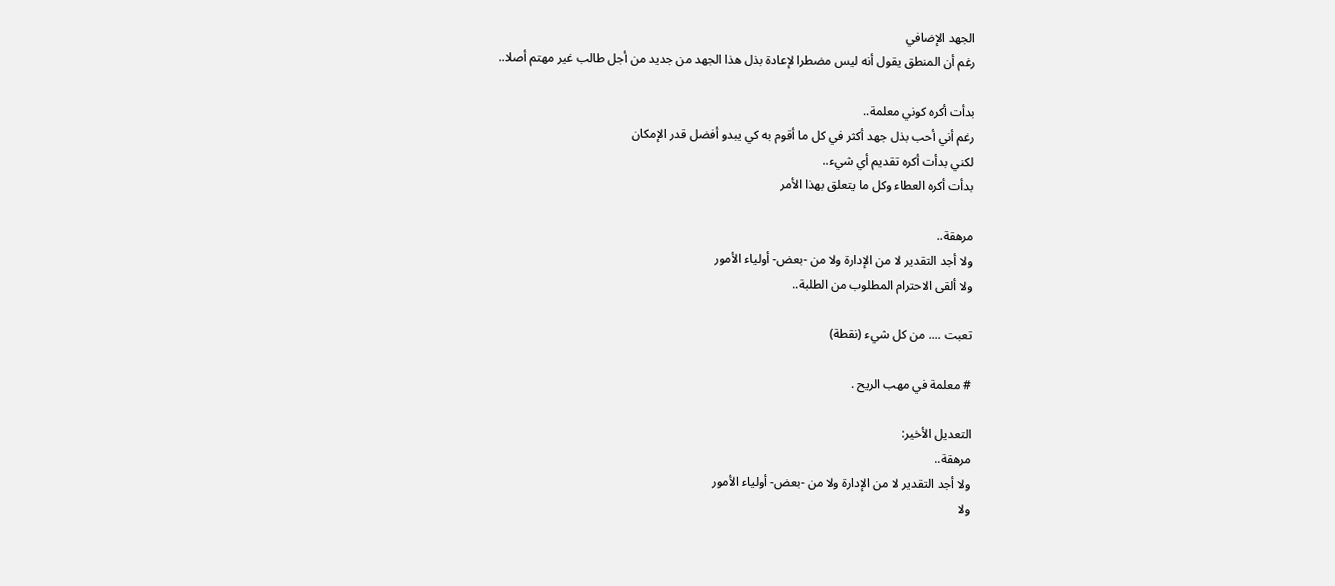الجهد الإضافي
رغم أن المنطق يقول أنه ليس مضطرا لإعادة بذل هذا الجهد من جديد من أجل طالب غير مهتم أصلا..

بدأت أكره كوني معلمة..
رغم أني أحب بذل جهد أكثر في كل ما أقوم به كي يبدو أفضل قدر الإمكان
لكني بدأت أكره تقديم أي شيء..
بدأت أكره العطاء وكل ما يتعلق بهذا الأمر

مرهقة..
ولا أجد التقدير لا من الإدارة ولا من -بعض- أولياء الأمور
ولا ألقى الاحترام المطلوب من الطلبة..

تعبت .... من كل شيء (نقطة)

# معلمة في مهب الريح .

التعديل الأخير:
مرهقة..
ولا أجد التقدير لا من الإدارة ولا من -بعض- أولياء الأمور
ولا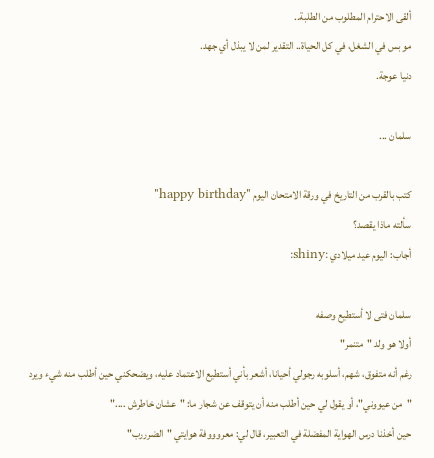ألقى الاحترام المطلوب من الطلبة..
مو بس في الشغل، في كل الحياة.. التقدير لمن لا يبذل أي جهد.
دنيا عوجة.

سلمان ...

كتب بالقرب من التاريخ في ورقة الامتحان اليوم "happy birthday"
سألته ماذا يقصد؟
أجاب: اليوم عيد ميلادي :shiny:

سلمان فتى لا أستطيع وصفه
أولا هو ولد "متنمر"
رغم أنه متفوق، شهم، أسلوبه رجولي أحيانا، أشعر بأني أستطيع الاعتماد عليه، ويضحكني حين أطلب منه شيء ويرد "من عيووني"، أو يقول لي حين أطلب منه أن يتوقف عن شجار ما: "عشان خاطرش ...."
حين أخذنا درس الهواية المفضلة في التعبير، قال لي: معروووفة هوايتي "الضرررب"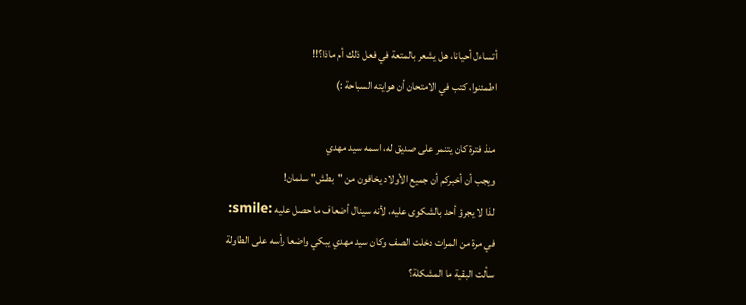أتساءل أحيانا، هل يشعر بالمتعة في فعل ذلك أم ماذا؟!!
اطمئنوا، كتب في الامتحان أن هوايته السباحة :)

منذ فترة كان يتنمر على صديق له، اسمه سيد مهدي
ويجب أن أخبركم أن جميع الأولاد يخافون من "بطش" سلمان!
لذا لا يجرؤ أحد بالشكوى عليه، لأنه سينال أضعاف ما حصل عليه :smile:
في مرة من المرات دخلت الصف وكان سيد مهدي يبكي واضعا رأسه على الطاولة
سألت البقية ما المشكلة؟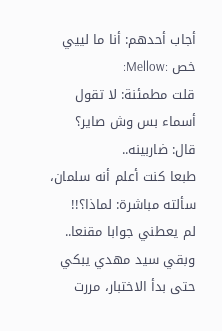أجاب أحدهم: أنا ما لييي خص :Mellow:
قلت مطمئنة: لا تقول أسماء بس وش صاير؟
قال: ضاربينه..
طبعا كنت أعلم أنه سلمان، سألته مباشرة: لماذا؟!!
لم يعطني جوابا مقنعا.. وبقي سيد مهدي يبكي حتى بدأ الاختبار، مررت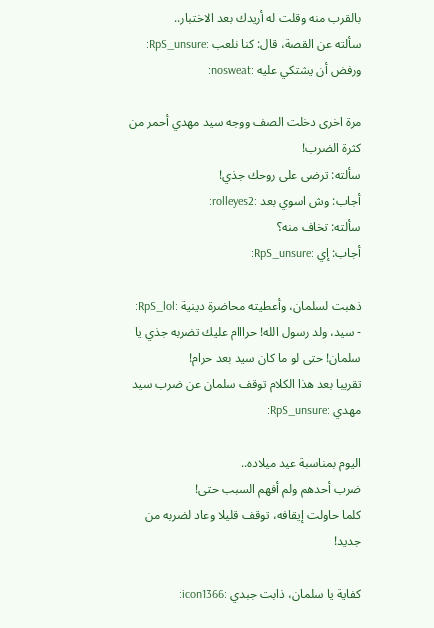بالقرب منه وقلت له أريدك بعد الاختبار..
سألته عن القصة، قال: كنا نلعب :RpS_unsure:
ورفض أن يشتكي عليه :nosweat:

مرة اخرى دخلت الصف ووجه سيد مهدي أحمر من كثرة الضرب!
سألته: ترضى على روحك جذي!
أجاب: وش اسوي بعد :rolleyes2:
سألته: تخاف منه؟
أجاب: إي :RpS_unsure:

ذهبت لسلمان، وأعطيته محاضرة دينية :RpS_lol:
- سيد، ولد رسول الله! حرااام عليك تضربه جذي يا سلمان! حتى لو ما كان سيد بعد حرام!
تقريبا بعد هذا الكلام توقف سلمان عن ضرب سيد مهدي :RpS_unsure:

اليوم بمناسبة عيد ميلاده..
ضرب أحدهم ولم أفهم السبب حتى!
كلما حاولت إيقافه، توقف قليلا وعاد لضربه من جديد!

كفاية يا سلمان، ذابت جبدي :icon1366: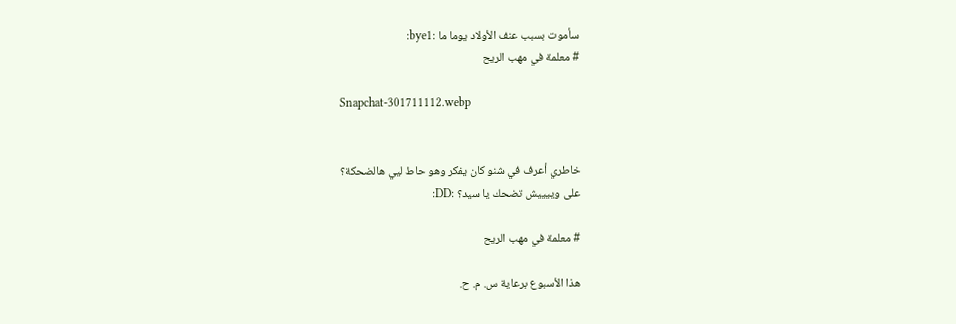سأموت بسبب عنف الأولاد يوما ما :bye1:
# معلمة في مهب الريح

Snapchat-301711112.webp


خاطري أعرف في شنو كان يفكر وهو حاط ليي هالضحكة؟
على وييييش تضحك يا سيد؟ :DD:

# معلمة في مهب الريح

هذا الأسبوع برعاية س. م. ح.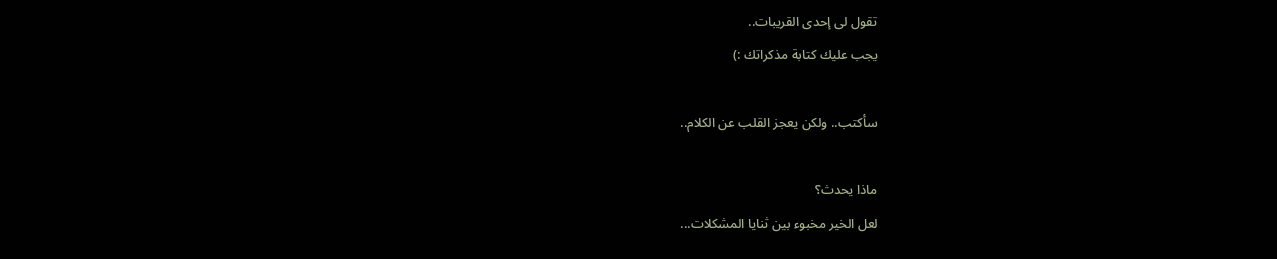تقول لى إحدى القريبات..
يجب عليك كتابة مذكراتك :)

سأكتب.. ولكن يعجز القلب عن الكلام..

ماذا يحدث؟
لعل الخير مخبوء بين ثنايا المشكلات...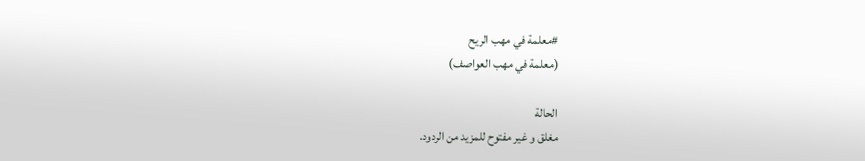#معلمة في مهب الريح
(معلمة في مهب العواصف)

الحالة
مغلق و غير مفتوح للمزيد من الردود.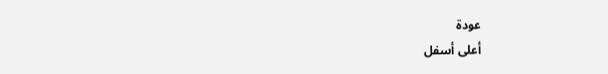عودة
أعلى أسفل